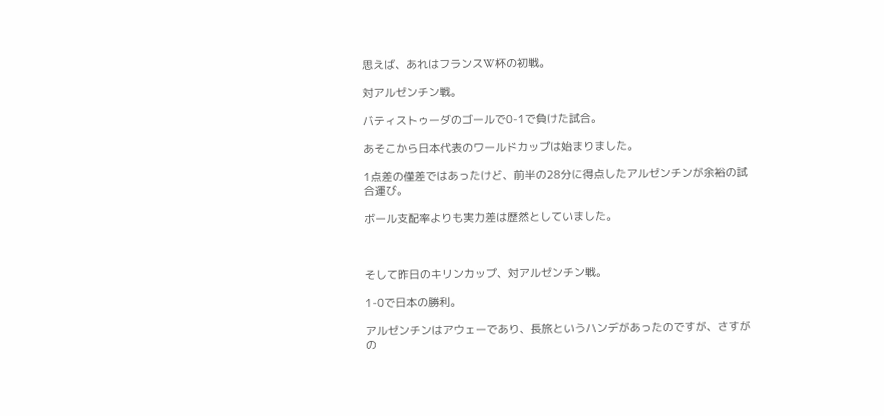思えば、あれはフランスW杯の初戦。

対アルゼンチン戦。

バティストゥーダのゴールで0-1で負けた試合。

あそこから日本代表のワールドカップは始まりました。

1点差の僅差ではあったけど、前半の28分に得点したアルゼンチンが余裕の試合運び。

ボール支配率よりも実力差は歴然としていました。



そして昨日のキリンカップ、対アルゼンチン戦。

1-0で日本の勝利。

アルゼンチンはアウェーであり、長旅というハンデがあったのですが、さすがの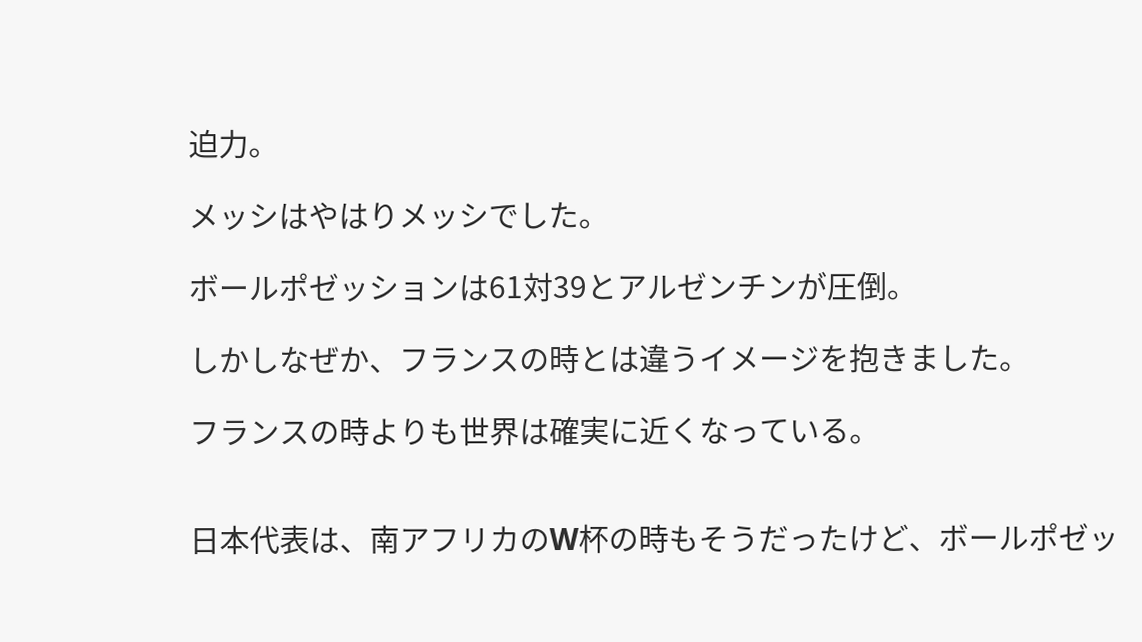迫力。

メッシはやはりメッシでした。

ボールポゼッションは61対39とアルゼンチンが圧倒。

しかしなぜか、フランスの時とは違うイメージを抱きました。

フランスの時よりも世界は確実に近くなっている。


日本代表は、南アフリカのW杯の時もそうだったけど、ボールポゼッ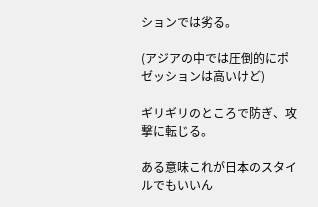ションでは劣る。

(アジアの中では圧倒的にポゼッションは高いけど)

ギリギリのところで防ぎ、攻撃に転じる。

ある意味これが日本のスタイルでもいいん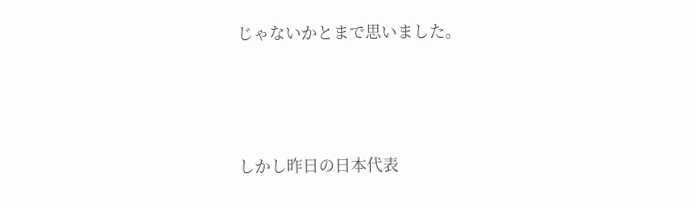じゃないかとまで思いました。



しかし昨日の日本代表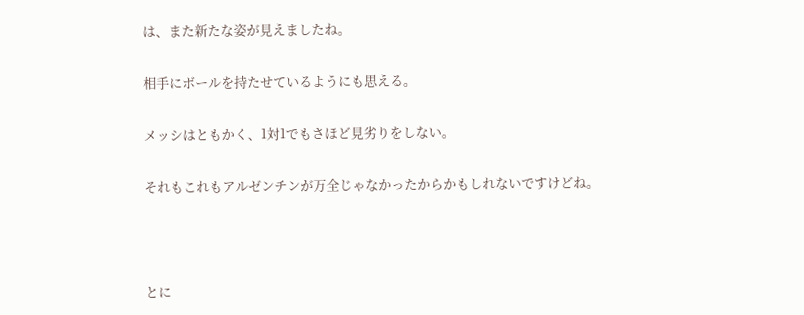は、また新たな姿が見えましたね。

相手にボールを持たせているようにも思える。

メッシはともかく、1対1でもさほど見劣りをしない。

それもこれもアルゼンチンが万全じゃなかったからかもしれないですけどね。



とに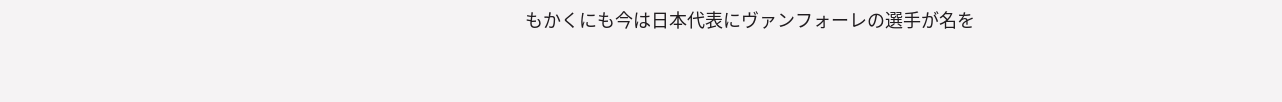もかくにも今は日本代表にヴァンフォーレの選手が名を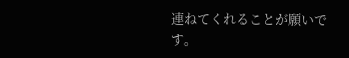連ねてくれることが願いです。